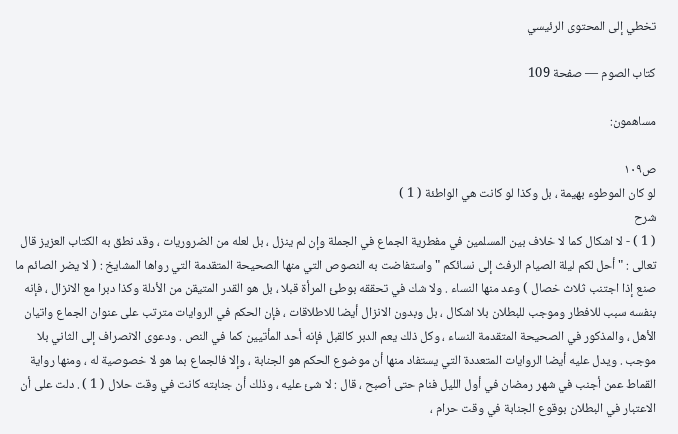تخطي إلى المحتوى الرئيسي

كتاب الصوم — صفحة 109

مساهمون:

ص١٠٩
لو كان الموطوء بهيمة ، بل وكذا لو كانت هي الواطئة ( 1 )
شرح
( 1 ) - لا اشكال كما لا خلاف بين المسلمين في مفطرية الجماع في الجملة وإن لم ينزل ، بل لعله من الضروريات ، وقد نطق به الكتاب العزيز قال تعالى : " أحل لكم ليلة الصيام الرفث إلى نسائكم " واستفاضت به النصوص التي منها الصحيحة المتقدمة التي رواها المشايخ : ( لا يضر الصائم ما صنع إذا اجتنب ثلاث خصال ) وعد منها النساء . ولا شك في تحققه بوطئ المرأة قبلا ، بل هو القدر المتيقن من الأدلة وكذا دبرا مع الانزال ، فإنه بنفسه سبب للافطار وموجب للبطلان بلا اشكال ، بل وبدون الانزال أيضا للاطلاقات ، فإن الحكم في الروايات مترتب على عنوان الجماع واتيان الأهل ، والمذكور في الصحيحة المتقدمة النساء ، وكل ذلك يعم الدبر كالقبل فإنه أحد المأتيين كما في النص . ودعوى الانصراف إلى الثاني بلا موجب . ويدل عليه أيضا الروايات المتعددة التي يستفاد منها أن موضوع الحكم هو الجنابة ، وإلا فالجماع بما هو لا خصوصية له ، ومنها رواية القماط عمن أجنب في شهر رمضان في أول الليل فنام حتى أصبح ، قال : لا شئ عليه ، وذلك أن جنابته كانت في وقت حلال ( 1 ) . دلت على أن الاعتبار في البطلان بوقوع الجنابة في وقت حرام ،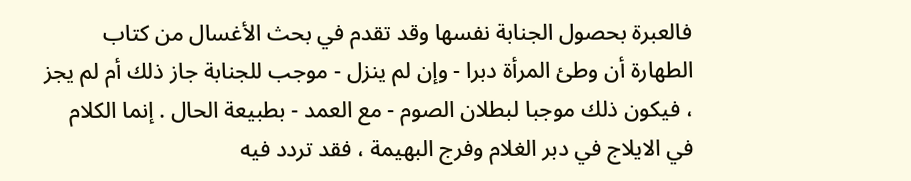فالعبرة بحصول الجنابة نفسها وقد تقدم في بحث الأغسال من كتاب الطهارة أن وطئ المرأة دبرا - وإن لم ينزل - موجب للجنابة جاز ذلك أم لم يجز ، فيكون ذلك موجبا لبطلان الصوم - مع العمد - بطبيعة الحال . إنما الكلام في الايلاج في دبر الغلام وفرج البهيمة ، فقد تردد فيه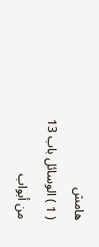هامش
( 1 ) الوسائل باب 13 من أبواب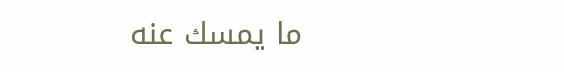ما يمسك عنه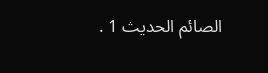الصائم الحديث 1 .